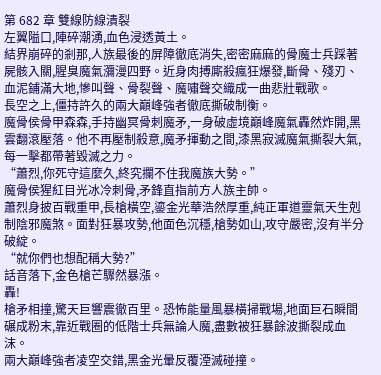第 682 章 雙線防線潰裂
左翼隘口,陣碎潮湧,血色浸透黃土。
結界崩碎的剎那,人族最後的屏障徹底消失,密密麻麻的骨魔士兵踩著屍骸入關,腥臭魔氣瀰漫四野。近身肉搏廝殺瘋狂爆發,斷骨、殘刃、血泥鋪滿大地,慘叫聲、骨裂聲、魔嘯聲交織成一曲悲壯戰歌。
長空之上,僵持許久的兩大巔峰強者徹底撕破制衡。
魔骨侯骨甲森森,手持幽冥骨刺魔矛,一身破虛境巔峰魔氣轟然炸開,黑雲翻滾壓落。他不再壓制殺意,魔矛揮動之間,漆黑寂滅魔氣撕裂大氣,每一擊都帶著毀滅之力。
“蕭烈,你死守這麼久,終究攔不住我魔族大勢。”
魔骨侯猩紅目光冰冷刺骨,矛鋒直指前方人族主帥。
蕭烈身披百戰重甲,長槍橫空,鎏金光華浩然厚重,純正軍道靈氣天生剋制陰邪魔煞。面對狂暴攻勢,他面色沉穩,槍勢如山,攻守嚴密,沒有半分破綻。
“就你們也想配稱大勢?”
話音落下,金色槍芒驟然暴漲。
轟!
槍矛相撞,驚天巨響震徹百里。恐怖能量風暴橫掃戰場,地面巨石瞬間碾成粉末,靠近戰圈的低階士兵無論人魔,盡數被狂暴餘波撕裂成血沫。
兩大巔峰強者凌空交錯,黑金光暈反覆湮滅碰撞。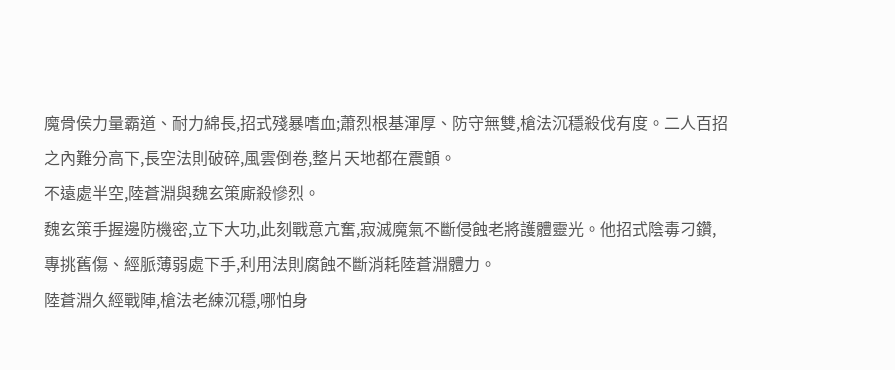魔骨侯力量霸道、耐力綿長,招式殘暴嗜血;蕭烈根基渾厚、防守無雙,槍法沉穩殺伐有度。二人百招之內難分高下,長空法則破碎,風雲倒卷,整片天地都在震顫。
不遠處半空,陸蒼淵與魏玄策廝殺慘烈。
魏玄策手握邊防機密,立下大功,此刻戰意亢奮,寂滅魔氣不斷侵蝕老將護體靈光。他招式陰毒刁鑽,專挑舊傷、經脈薄弱處下手,利用法則腐蝕不斷消耗陸蒼淵體力。
陸蒼淵久經戰陣,槍法老練沉穩,哪怕身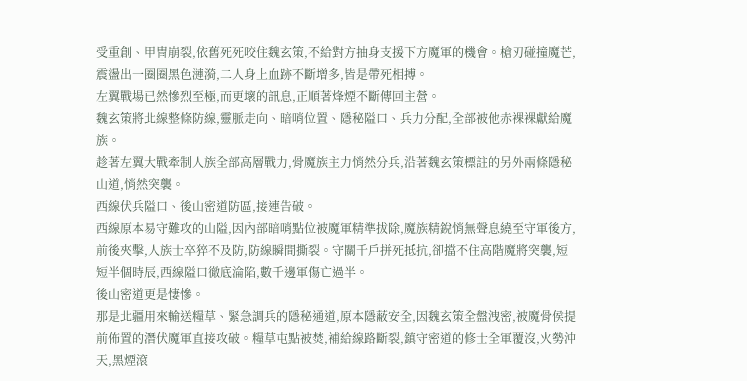受重創、甲冑崩裂,依舊死死咬住魏玄策,不給對方抽身支援下方魔軍的機會。槍刃碰撞魔芒,震盪出一圈圈黑色漣漪,二人身上血跡不斷增多,皆是帶死相搏。
左翼戰場已然慘烈至極,而更壞的訊息,正順著烽煙不斷傳回主營。
魏玄策將北線整條防線,靈脈走向、暗哨位置、隱秘隘口、兵力分配,全部被他赤裸裸獻給魔族。
趁著左翼大戰牽制人族全部高層戰力,骨魔族主力悄然分兵,沿著魏玄策標註的另外兩條隱秘山道,悄然突襲。
西線伏兵隘口、後山密道防區,接連告破。
西線原本易守難攻的山隘,因內部暗哨點位被魔軍精準拔除,魔族精銳悄無聲息繞至守軍後方,前後夾擊,人族士卒猝不及防,防線瞬間撕裂。守關千戶拼死抵抗,卻擋不住高階魔將突襲,短短半個時辰,西線隘口徹底淪陷,數千邊軍傷亡過半。
後山密道更是悽慘。
那是北疆用來輸送糧草、緊急調兵的隱秘通道,原本隱蔽安全,因魏玄策全盤洩密,被魔骨侯提前佈置的潛伏魔軍直接攻破。糧草屯點被焚,補給線路斷裂,鎮守密道的修士全軍覆沒,火勢沖天,黑煙滾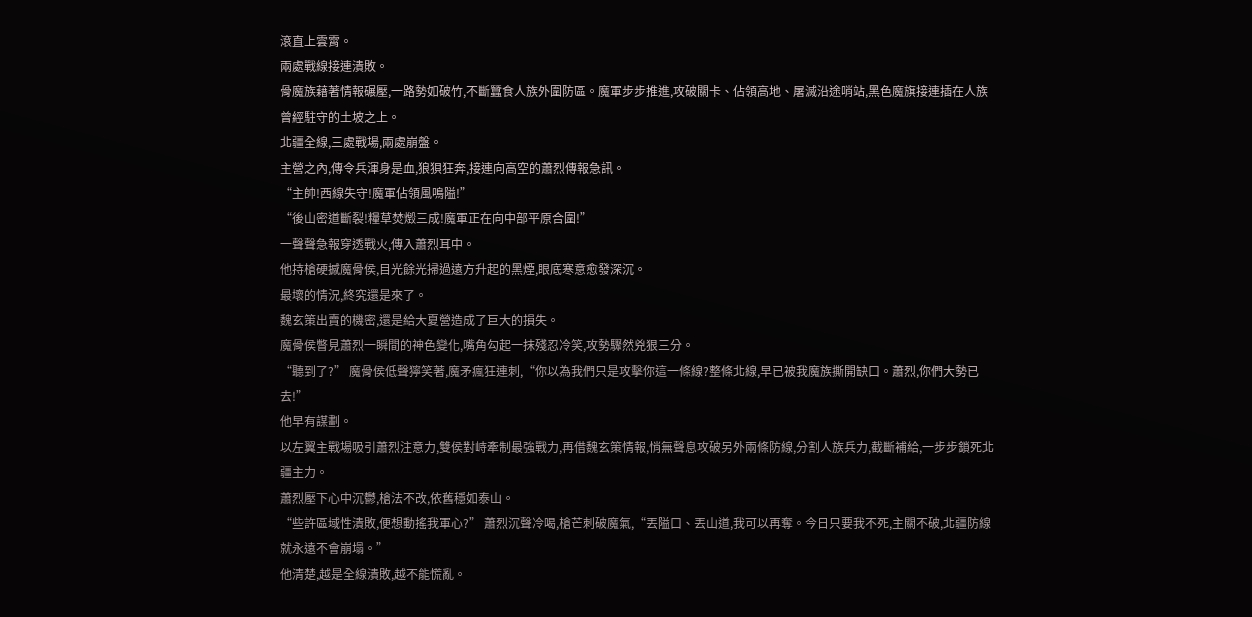滾直上雲霄。
兩處戰線接連潰敗。
骨魔族藉著情報碾壓,一路勢如破竹,不斷蠶食人族外圍防區。魔軍步步推進,攻破關卡、佔領高地、屠滅沿途哨站,黑色魔旗接連插在人族曾經駐守的土坡之上。
北疆全線,三處戰場,兩處崩盤。
主營之內,傳令兵渾身是血,狼狽狂奔,接連向高空的蕭烈傳報急訊。
“主帥!西線失守!魔軍佔領風鳴隘!”
“後山密道斷裂!糧草焚燬三成!魔軍正在向中部平原合圍!”
一聲聲急報穿透戰火,傳入蕭烈耳中。
他持槍硬撼魔骨侯,目光餘光掃過遠方升起的黑煙,眼底寒意愈發深沉。
最壞的情況,終究還是來了。
魏玄策出賣的機密,還是給大夏營造成了巨大的損失。
魔骨侯瞥見蕭烈一瞬間的神色變化,嘴角勾起一抹殘忍冷笑,攻勢驟然兇狠三分。
“聽到了?” 魔骨侯低聲獰笑著,魔矛瘋狂連刺,“你以為我們只是攻擊你這一條線?整條北線,早已被我魔族撕開缺口。蕭烈,你們大勢已去!”
他早有謀劃。
以左翼主戰場吸引蕭烈注意力,雙侯對峙牽制最強戰力,再借魏玄策情報,悄無聲息攻破另外兩條防線,分割人族兵力,截斷補給,一步步鎖死北疆主力。
蕭烈壓下心中沉鬱,槍法不改,依舊穩如泰山。
“些許區域性潰敗,便想動搖我軍心?” 蕭烈沉聲冷喝,槍芒刺破魔氣,“丟隘口、丟山道,我可以再奪。今日只要我不死,主關不破,北疆防線就永遠不會崩塌。”
他清楚,越是全線潰敗,越不能慌亂。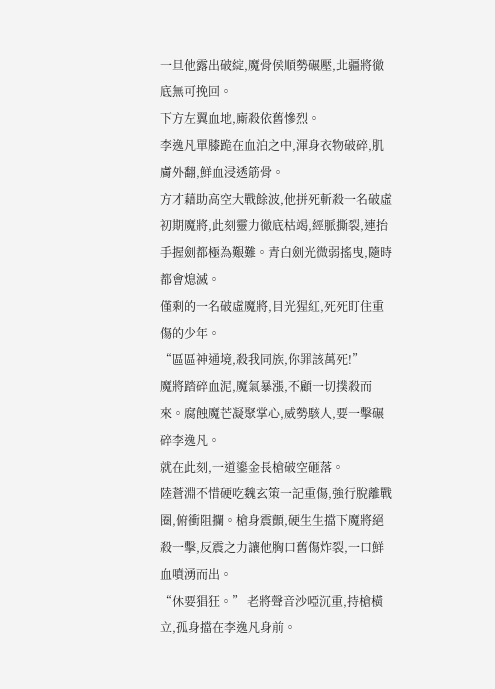一旦他露出破綻,魔骨侯順勢碾壓,北疆將徹底無可挽回。
下方左翼血地,廝殺依舊慘烈。
李逸凡單膝跪在血泊之中,渾身衣物破碎,肌膚外翻,鮮血浸透筋骨。
方才藉助高空大戰餘波,他拼死斬殺一名破虛初期魔將,此刻靈力徹底枯竭,經脈撕裂,連抬手握劍都極為艱難。青白劍光微弱搖曳,隨時都會熄滅。
僅剩的一名破虛魔將,目光猩紅,死死盯住重傷的少年。
“區區神通境,殺我同族,你罪該萬死!”
魔將踏碎血泥,魔氣暴漲,不顧一切撲殺而來。腐蝕魔芒凝聚掌心,威勢駭人,要一擊碾碎李逸凡。
就在此刻,一道鎏金長槍破空砸落。
陸蒼淵不惜硬吃魏玄策一記重傷,強行脫離戰圈,俯衝阻攔。槍身震顫,硬生生擋下魔將絕殺一擊,反震之力讓他胸口舊傷炸裂,一口鮮血噴湧而出。
“休要猖狂。” 老將聲音沙啞沉重,持槍橫立,孤身擋在李逸凡身前。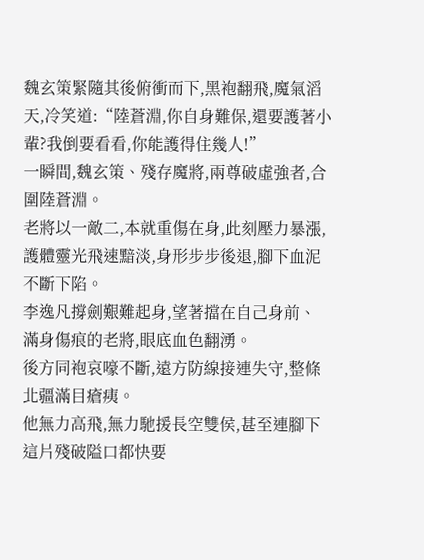魏玄策緊隨其後俯衝而下,黑袍翻飛,魔氣滔天,冷笑道:“陸蒼淵,你自身難保,還要護著小輩?我倒要看看,你能護得住幾人!”
一瞬間,魏玄策、殘存魔將,兩尊破虛強者,合圍陸蒼淵。
老將以一敵二,本就重傷在身,此刻壓力暴漲,護體靈光飛速黯淡,身形步步後退,腳下血泥不斷下陷。
李逸凡撐劍艱難起身,望著擋在自己身前、滿身傷痕的老將,眼底血色翻湧。
後方同袍哀嚎不斷,遠方防線接連失守,整條北疆滿目瘡痍。
他無力高飛,無力馳援長空雙侯,甚至連腳下這片殘破隘口都快要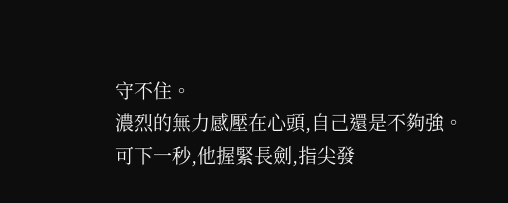守不住。
濃烈的無力感壓在心頭,自己還是不夠強。
可下一秒,他握緊長劍,指尖發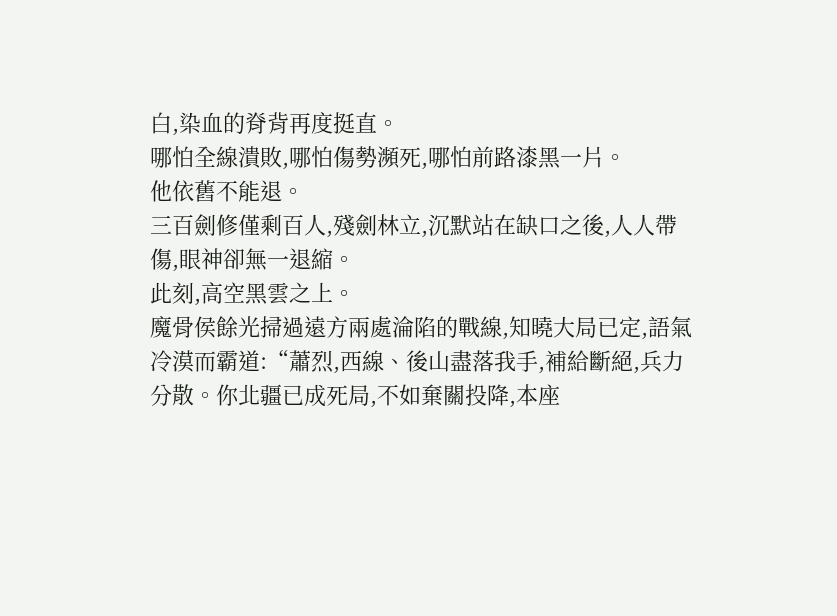白,染血的脊背再度挺直。
哪怕全線潰敗,哪怕傷勢瀕死,哪怕前路漆黑一片。
他依舊不能退。
三百劍修僅剩百人,殘劍林立,沉默站在缺口之後,人人帶傷,眼神卻無一退縮。
此刻,高空黑雲之上。
魔骨侯餘光掃過遠方兩處淪陷的戰線,知曉大局已定,語氣冷漠而霸道:“蕭烈,西線、後山盡落我手,補給斷絕,兵力分散。你北疆已成死局,不如棄關投降,本座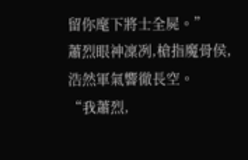留你麾下將士全屍。”
蕭烈眼神凜冽,槍指魔骨侯,浩然軍氣響徹長空。
“我蕭烈,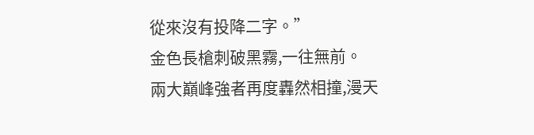從來沒有投降二字。”
金色長槍刺破黑霧,一往無前。
兩大巔峰強者再度轟然相撞,漫天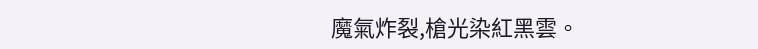魔氣炸裂,槍光染紅黑雲。